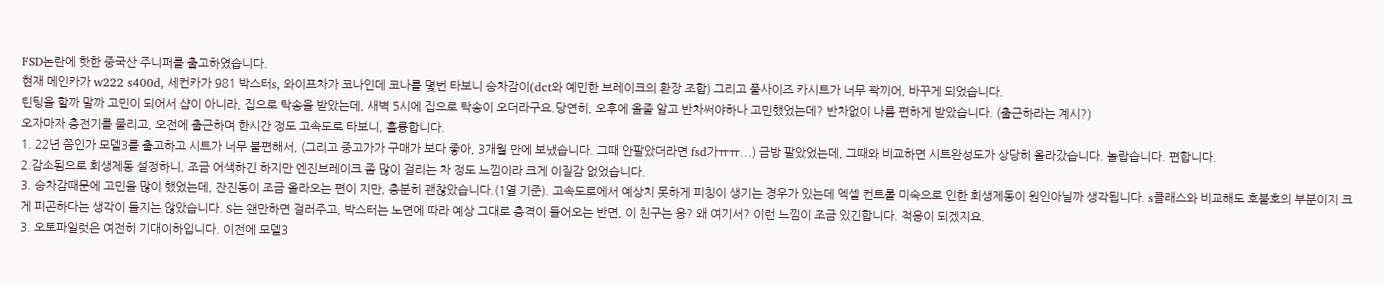FSD논란에 핫한 중국산 주니퍼를 출고하였습니다.
현재 메인카가 w222 s400d, 세컨카가 981 박스터s, 와이프차가 코나인데 코나를 몇번 타보니 승차감이(dct와 예민한 브레이크의 환장 조합) 그리고 풀사이즈 카시트가 너무 꽉끼어, 바꾸게 되었습니다.
틴팅을 할까 말까 고민이 되어서 샵이 아니라, 집으로 탁송을 받았는데, 새벽 5시에 집으로 탁송이 오더라구요.당연히, 오후에 올줄 알고 반차써야하나 고민했었는데? 반차없이 나름 편하게 받았습니다. (출근하라는 계시?)
오자마자 충전기를 물리고, 오전에 출근하며 한시간 정도 고속도로 타보니, 훌륭합니다.
1. 22년 쯤인가 모델3를 출고하고 시트가 너무 불편해서, (그리고 중고가가 구매가 보다 좋아, 3개월 만에 보냈습니다. 그때 안팔았더라면 fsd가ㅠㅠ...) 금방 팔았었는데, 그때와 비교하면 시트완성도가 상당히 올라갔습니다. 놀랍습니다. 편합니다.
2.감소됨으로 회생제동 설정하니, 조금 어색하긴 하지만 엔진브레이크 좀 많이 걸리는 차 정도 느낌이라 크게 이질감 없었습니다.
3. 승차감때문에 고민을 많이 했었는데, 잔진동이 조금 올라오는 편이 지만, 충분히 괜찮았습니다.(1열 기준). 고속도로에서 예상치 못하게 피칭이 생기는 경우가 있는데 엑셀 컨트롤 미숙으로 인한 회생제동이 원인아닐까 생각됩니다. s클래스와 비교해도 호불호의 부분이지 크게 피곤하다는 생각이 들지는 않았습니다. S는 왠만하면 걸러주고, 박스터는 노면에 따라 예상 그대로 충격이 들어오는 반면, 이 친구는 응? 왜 여기서? 이런 느낌이 조금 있긴합니다. 적응이 되겠지요.
3. 오토파일럿은 여전히 기대이하입니다. 이전에 모델3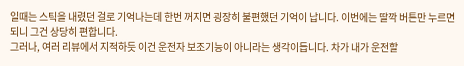일때는 스틱을 내렸던 걸로 기억나는데 한번 꺼지면 굉장히 불편했던 기억이 납니다. 이번에는 딸깍 버튼만 누르면 되니 그건 상당히 편합니다.
그러나, 여러 리뷰에서 지적하듯 이건 운전자 보조기능이 아니라는 생각이듭니다. 차가 내가 운전할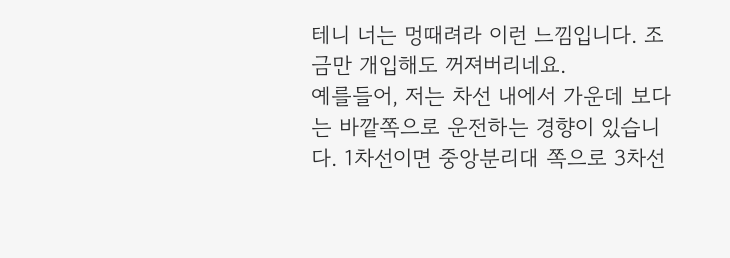테니 너는 멍때려라 이런 느낌입니다. 조금만 개입해도 꺼져버리네요.
예를들어, 저는 차선 내에서 가운데 보다는 바깥쪽으로 운전하는 경향이 있습니다. 1차선이면 중앙분리대 쪽으로 3차선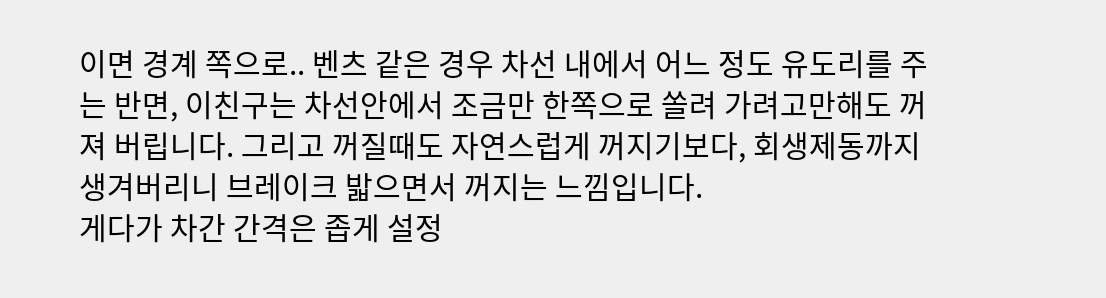이면 경계 쪽으로.. 벤츠 같은 경우 차선 내에서 어느 정도 유도리를 주는 반면, 이친구는 차선안에서 조금만 한쪽으로 쏠려 가려고만해도 꺼져 버립니다. 그리고 꺼질때도 자연스럽게 꺼지기보다, 회생제동까지 생겨버리니 브레이크 밟으면서 꺼지는 느낌입니다.
게다가 차간 간격은 좁게 설정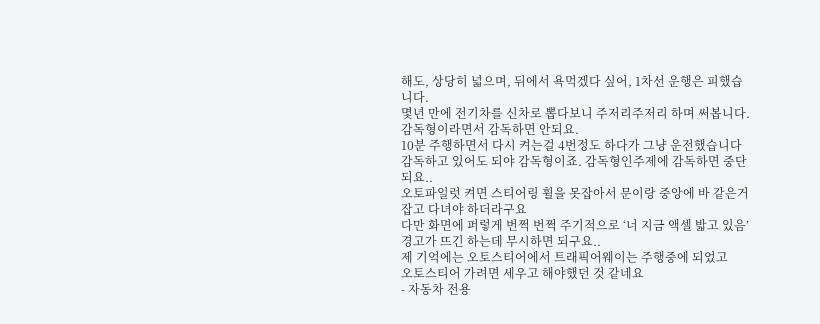해도, 상당히 넓으며, 뒤에서 욕먹겠다 싶어, 1차선 운행은 피했습니다.
몇년 만에 전기차를 신차로 뽑다보니 주저리주저리 하며 써봅니다.
감독형이라면서 감독하면 안되요.
10분 주행하면서 다시 켜는걸 4번정도 하다가 그냥 운전했습니다
감독하고 있어도 되야 감독형이죠. 감독형인주제에 감독하면 중단되요..
오토파일럿 켜면 스티어링 휠을 못잡아서 문이랑 중앙에 바 같은거 잡고 다녀야 하더라구요
다만 화면에 퍼렇게 번쩍 번쩍 주기적으로 ‘너 지금 액셀 밟고 있음’ 경고가 뜨긴 하는데 무시하면 되구요..
제 기억에는 오토스티어에서 트래픽어웨이는 주행중에 되었고
오토스티어 가려면 세우고 해야했던 것 같네요
- 자동차 전용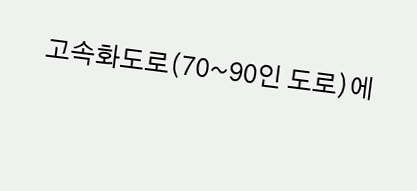고속화도로(70~90인 도로)에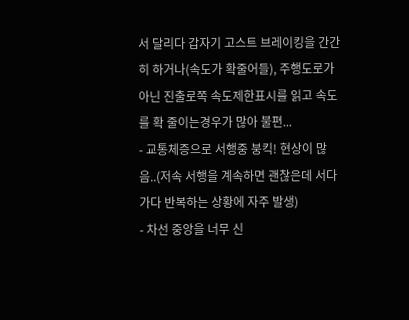서 달리다 갑자기 고스트 브레이킹을 간간히 하거나(속도가 확줄어들), 주행도로가 아닌 진출로쪽 속도제한표시를 읽고 속도를 확 줄이는경우가 많아 불편...
- 교통체증으로 서행중 붕킥! 현상이 많음..(저속 서행을 계속하면 괜찮은데 서다가다 반복하는 상황에 자주 발생)
- 차선 중앙을 너무 신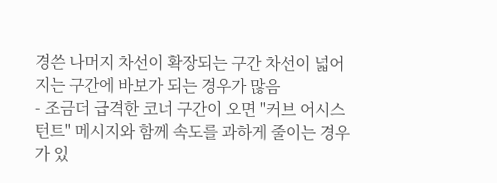경쓴 나머지 차선이 확장되는 구간 차선이 넓어지는 구간에 바보가 되는 경우가 많음
- 조금더 급격한 코너 구간이 오면 "커브 어시스턴트" 메시지와 함께 속도를 과하게 줄이는 경우가 있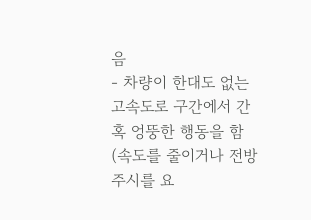음
- 차량이 한대도 없는 고속도로 구간에서 간혹 엉뚱한 행동을 함(속도를 줄이거나 전방주시를 요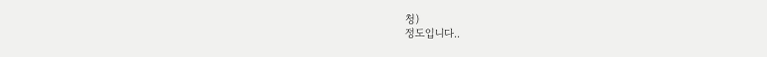청)
정도입니다..